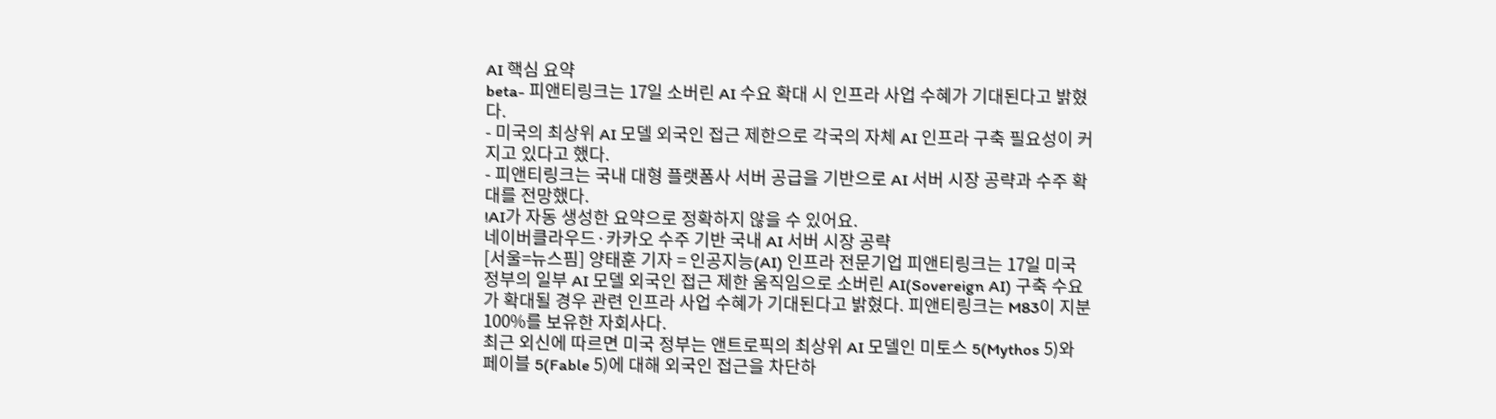AI 핵심 요약
beta- 피앤티링크는 17일 소버린 AI 수요 확대 시 인프라 사업 수혜가 기대된다고 밝혔다.
- 미국의 최상위 AI 모델 외국인 접근 제한으로 각국의 자체 AI 인프라 구축 필요성이 커지고 있다고 했다.
- 피앤티링크는 국내 대형 플랫폼사 서버 공급을 기반으로 AI 서버 시장 공략과 수주 확대를 전망했다.
!AI가 자동 생성한 요약으로 정확하지 않을 수 있어요.
네이버클라우드·카카오 수주 기반 국내 AI 서버 시장 공략
[서울=뉴스핌] 양태훈 기자 = 인공지능(AI) 인프라 전문기업 피앤티링크는 17일 미국 정부의 일부 AI 모델 외국인 접근 제한 움직임으로 소버린 AI(Sovereign AI) 구축 수요가 확대될 경우 관련 인프라 사업 수혜가 기대된다고 밝혔다. 피앤티링크는 M83이 지분 100%를 보유한 자회사다.
최근 외신에 따르면 미국 정부는 앤트로픽의 최상위 AI 모델인 미토스 5(Mythos 5)와 페이블 5(Fable 5)에 대해 외국인 접근을 차단하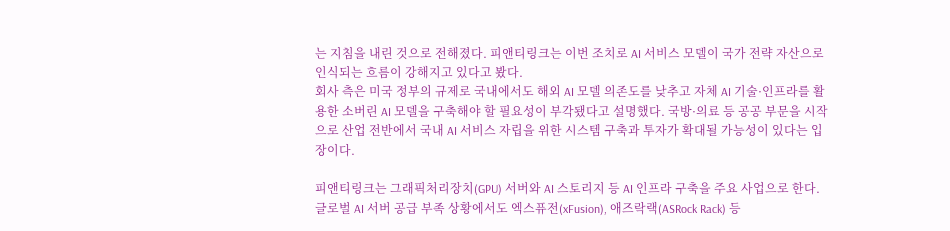는 지침을 내린 것으로 전해졌다. 피앤티링크는 이번 조치로 AI 서비스 모델이 국가 전략 자산으로 인식되는 흐름이 강해지고 있다고 봤다.
회사 측은 미국 정부의 규제로 국내에서도 해외 AI 모델 의존도를 낮추고 자체 AI 기술·인프라를 활용한 소버린 AI 모델을 구축해야 할 필요성이 부각됐다고 설명했다. 국방·의료 등 공공 부문을 시작으로 산업 전반에서 국내 AI 서비스 자립을 위한 시스템 구축과 투자가 확대될 가능성이 있다는 입장이다.

피앤티링크는 그래픽처리장치(GPU) 서버와 AI 스토리지 등 AI 인프라 구축을 주요 사업으로 한다. 글로벌 AI 서버 공급 부족 상황에서도 엑스퓨전(xFusion), 애즈락랙(ASRock Rack) 등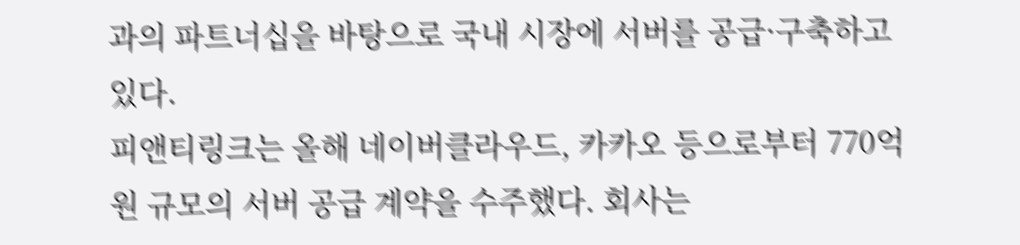과의 파트너십을 바탕으로 국내 시장에 서버를 공급·구축하고 있다.
피앤티링크는 올해 네이버클라우드, 카카오 등으로부터 770억원 규모의 서버 공급 계약을 수주했다. 회사는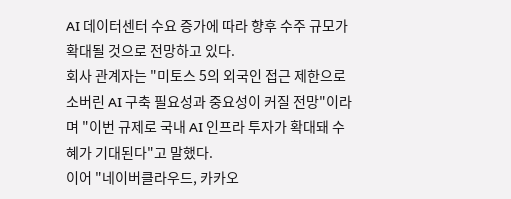AI 데이터센터 수요 증가에 따라 향후 수주 규모가 확대될 것으로 전망하고 있다.
회사 관계자는 "미토스 5의 외국인 접근 제한으로 소버린 AI 구축 필요성과 중요성이 커질 전망"이라며 "이번 규제로 국내 AI 인프라 투자가 확대돼 수혜가 기대된다"고 말했다.
이어 "네이버클라우드, 카카오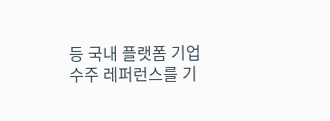등 국내 플랫폼 기업 수주 레퍼런스를 기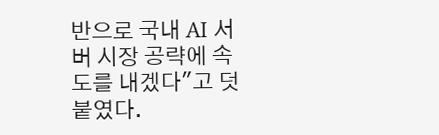반으로 국내 AI 서버 시장 공략에 속도를 내겠다"고 덧붙였다.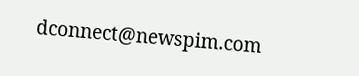dconnect@newspim.com